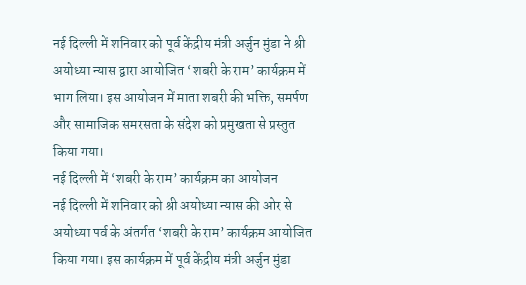नई दिल्ली में शनिवार को पूर्व केंद्रीय मंत्री अर्जुन मुंडा ने श्री अयोध्या न्यास द्वारा आयोजित ‘शबरी के राम’ कार्यक्रम में भाग लिया। इस आयोजन में माता शबरी की भक्ति, समर्पण और सामाजिक समरसता के संदेश को प्रमुखता से प्रस्तुत किया गया।
नई दिल्ली में ‘शबरी के राम’ कार्यक्रम का आयोजन
नई दिल्ली में शनिवार को श्री अयोध्या न्यास की ओर से अयोध्या पर्व के अंतर्गत ‘शबरी के राम’ कार्यक्रम आयोजित किया गया। इस कार्यक्रम में पूर्व केंद्रीय मंत्री अर्जुन मुंडा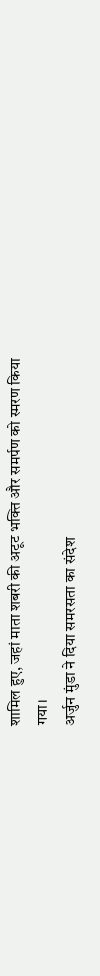शामिल हुए, जहां माता शबरी की अटूट भक्ति और समर्पण को स्मरण किया गया।
अर्जुन मुंडा ने दिया समरसता का संदेश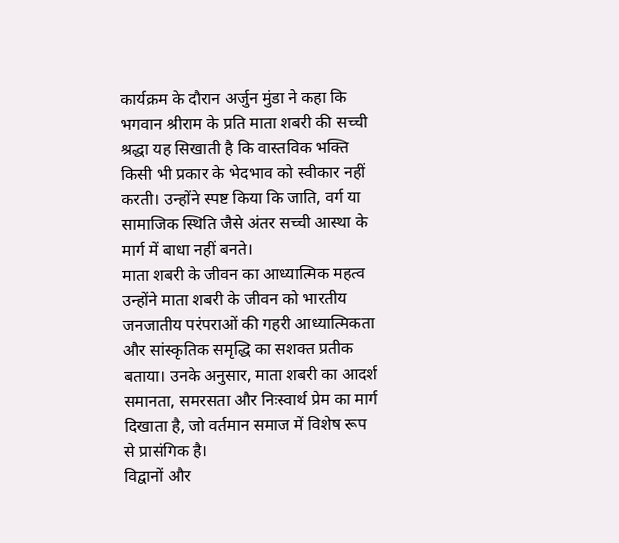कार्यक्रम के दौरान अर्जुन मुंडा ने कहा कि भगवान श्रीराम के प्रति माता शबरी की सच्ची श्रद्धा यह सिखाती है कि वास्तविक भक्ति किसी भी प्रकार के भेदभाव को स्वीकार नहीं करती। उन्होंने स्पष्ट किया कि जाति, वर्ग या सामाजिक स्थिति जैसे अंतर सच्ची आस्था के मार्ग में बाधा नहीं बनते।
माता शबरी के जीवन का आध्यात्मिक महत्व
उन्होंने माता शबरी के जीवन को भारतीय जनजातीय परंपराओं की गहरी आध्यात्मिकता और सांस्कृतिक समृद्धि का सशक्त प्रतीक बताया। उनके अनुसार, माता शबरी का आदर्श समानता, समरसता और निःस्वार्थ प्रेम का मार्ग दिखाता है, जो वर्तमान समाज में विशेष रूप से प्रासंगिक है।
विद्वानों और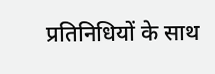प्रतिनिधियों के साथ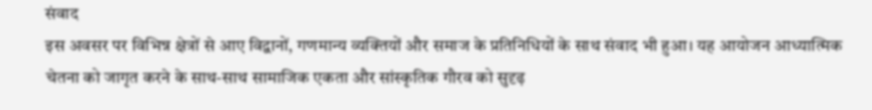संवाद
इस अवसर पर विभिन्न क्षेत्रों से आए विद्वानों, गणमान्य व्यक्तियों और समाज के प्रतिनिधियों के साथ संवाद भी हुआ। यह आयोजन आध्यात्मिक चेतना को जागृत करने के साथ-साथ सामाजिक एकता और सांस्कृतिक गौरव को सुदृढ़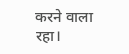करने वाला रहा।